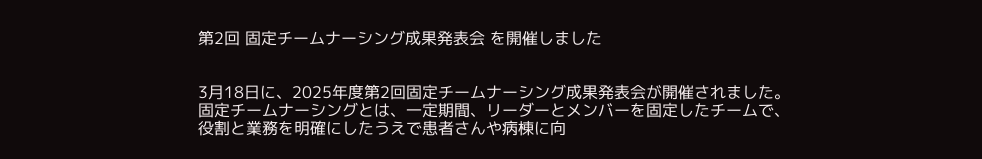第2回 固定チームナーシング成果発表会 を開催しました


3月18日に、2025年度第2回固定チームナーシング成果発表会が開催されました。
固定チームナーシングとは、一定期間、リーダーとメンバーを固定したチームで、役割と業務を明確にしたうえで患者さんや病棟に向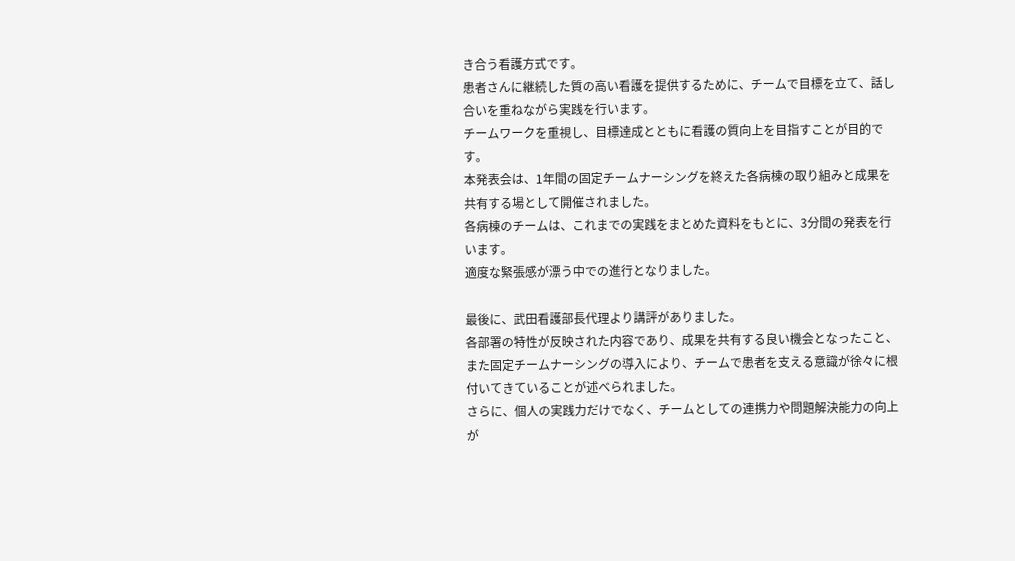き合う看護方式です。
患者さんに継続した質の高い看護を提供するために、チームで目標を立て、話し合いを重ねながら実践を行います。
チームワークを重視し、目標達成とともに看護の質向上を目指すことが目的です。
本発表会は、1年間の固定チームナーシングを終えた各病棟の取り組みと成果を共有する場として開催されました。
各病棟のチームは、これまでの実践をまとめた資料をもとに、3分間の発表を行います。
適度な緊張感が漂う中での進行となりました。

最後に、武田看護部長代理より講評がありました。
各部署の特性が反映された内容であり、成果を共有する良い機会となったこと、また固定チームナーシングの導入により、チームで患者を支える意識が徐々に根付いてきていることが述べられました。
さらに、個人の実践力だけでなく、チームとしての連携力や問題解決能力の向上が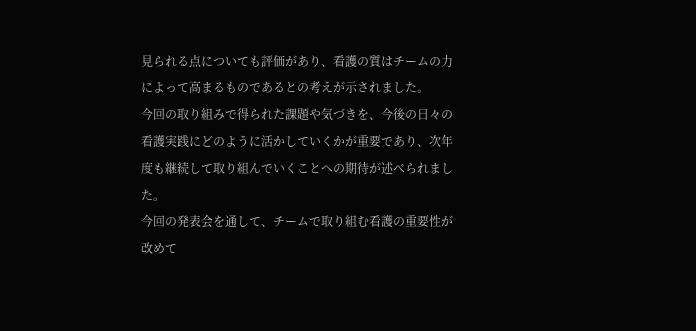見られる点についても評価があり、看護の質はチームの力によって高まるものであるとの考えが示されました。
今回の取り組みで得られた課題や気づきを、今後の日々の看護実践にどのように活かしていくかが重要であり、次年度も継続して取り組んでいくことへの期待が述べられました。
今回の発表会を通して、チームで取り組む看護の重要性が改めて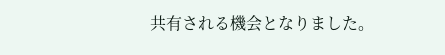共有される機会となりました。